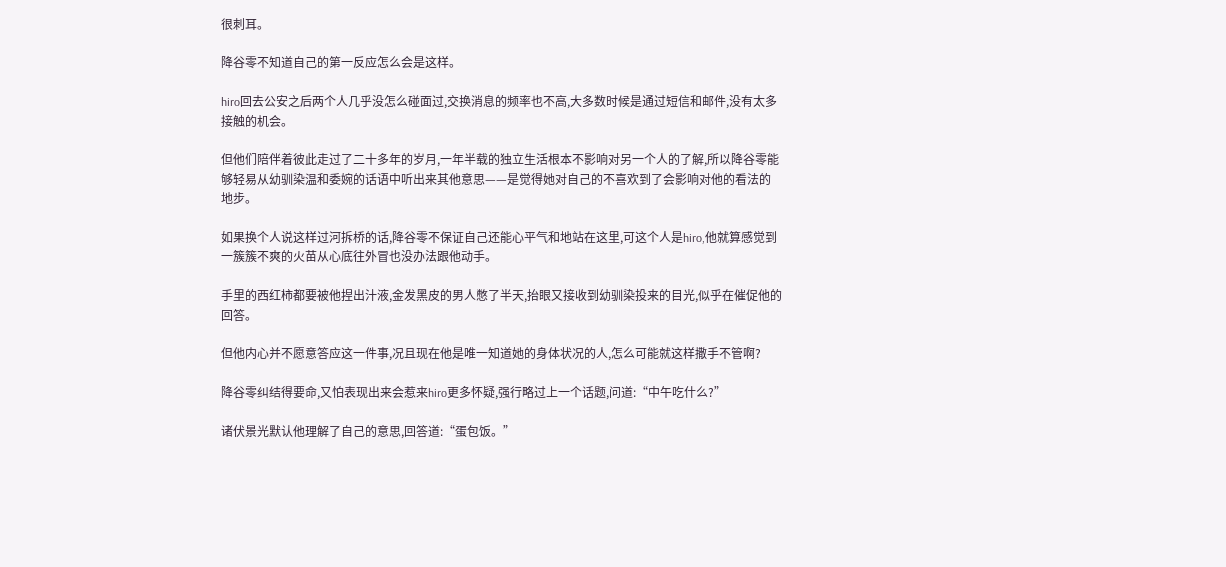很刺耳。

降谷零不知道自己的第一反应怎么会是这样。

hiro回去公安之后两个人几乎没怎么碰面过,交换消息的频率也不高,大多数时候是通过短信和邮件,没有太多接触的机会。

但他们陪伴着彼此走过了二十多年的岁月,一年半载的独立生活根本不影响对另一个人的了解,所以降谷零能够轻易从幼驯染温和委婉的话语中听出来其他意思——是觉得她对自己的不喜欢到了会影响对他的看法的地步。

如果换个人说这样过河拆桥的话,降谷零不保证自己还能心平气和地站在这里,可这个人是hiro,他就算感觉到一簇簇不爽的火苗从心底往外冒也没办法跟他动手。

手里的西红柿都要被他捏出汁液,金发黑皮的男人憋了半天,抬眼又接收到幼驯染投来的目光,似乎在催促他的回答。

但他内心并不愿意答应这一件事,况且现在他是唯一知道她的身体状况的人,怎么可能就这样撒手不管啊?

降谷零纠结得要命,又怕表现出来会惹来hiro更多怀疑,强行略过上一个话题,问道:“中午吃什么?”

诸伏景光默认他理解了自己的意思,回答道:“蛋包饭。”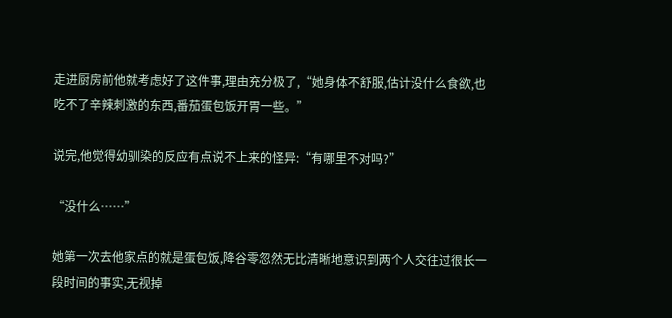走进厨房前他就考虑好了这件事,理由充分极了,“她身体不舒服,估计没什么食欲,也吃不了辛辣刺激的东西,番茄蛋包饭开胃一些。”

说完,他觉得幼驯染的反应有点说不上来的怪异:“有哪里不对吗?”

“没什么……”

她第一次去他家点的就是蛋包饭,降谷零忽然无比清晰地意识到两个人交往过很长一段时间的事实,无视掉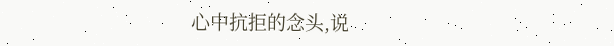心中抗拒的念头,说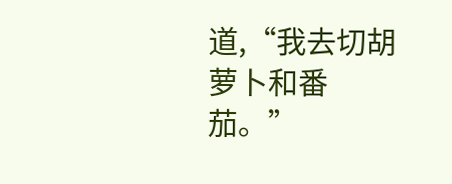道,“我去切胡萝卜和番茄。”